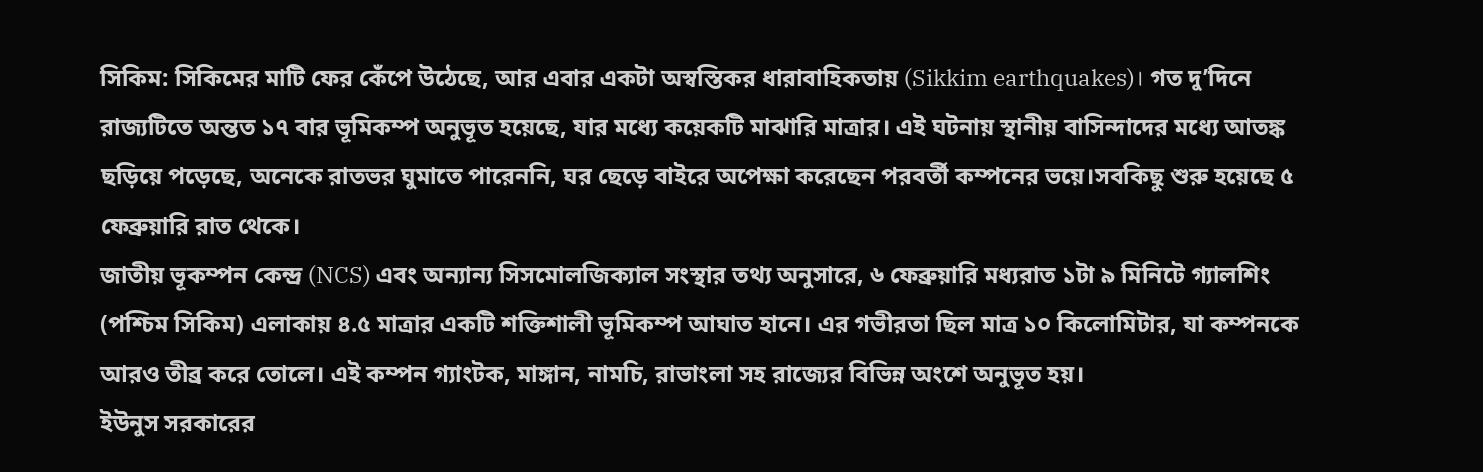সিকিম: সিকিমের মাটি ফের কেঁপে উঠেছে, আর এবার একটা অস্বস্তিকর ধারাবাহিকতায় (Sikkim earthquakes)। গত দু’দিনে রাজ্যটিতে অন্তত ১৭ বার ভূমিকম্প অনুভূত হয়েছে, যার মধ্যে কয়েকটি মাঝারি মাত্রার। এই ঘটনায় স্থানীয় বাসিন্দাদের মধ্যে আতঙ্ক ছড়িয়ে পড়েছে, অনেকে রাতভর ঘুমাতে পারেননি, ঘর ছেড়ে বাইরে অপেক্ষা করেছেন পরবর্তী কম্পনের ভয়ে।সবকিছু শুরু হয়েছে ৫ ফেব্রুয়ারি রাত থেকে।
জাতীয় ভূকম্পন কেন্দ্র (NCS) এবং অন্যান্য সিসমোলজিক্যাল সংস্থার তথ্য অনুসারে, ৬ ফেব্রুয়ারি মধ্যরাত ১টা ৯ মিনিটে গ্যালশিং (পশ্চিম সিকিম) এলাকায় ৪.৫ মাত্রার একটি শক্তিশালী ভূমিকম্প আঘাত হানে। এর গভীরতা ছিল মাত্র ১০ কিলোমিটার, যা কম্পনকে আরও তীব্র করে তোলে। এই কম্পন গ্যাংটক, মাঙ্গান, নামচি, রাভাংলা সহ রাজ্যের বিভিন্ন অংশে অনুভূত হয়।
ইউনুস সরকারের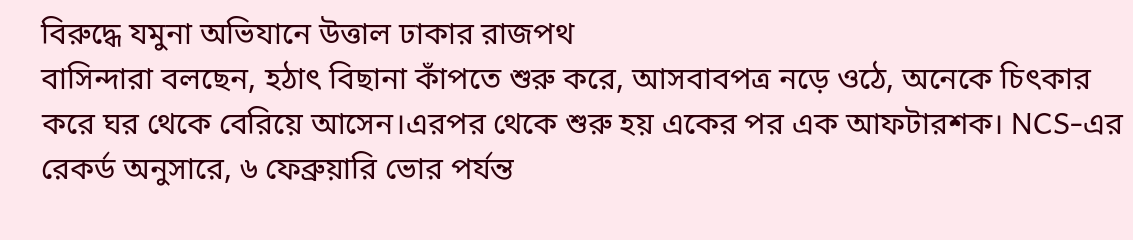বিরুদ্ধে যমুনা অভিযানে উত্তাল ঢাকার রাজপথ
বাসিন্দারা বলছেন, হঠাৎ বিছানা কাঁপতে শুরু করে, আসবাবপত্র নড়ে ওঠে, অনেকে চিৎকার করে ঘর থেকে বেরিয়ে আসেন।এরপর থেকে শুরু হয় একের পর এক আফটারশক। NCS-এর রেকর্ড অনুসারে, ৬ ফেব্রুয়ারি ভোর পর্যন্ত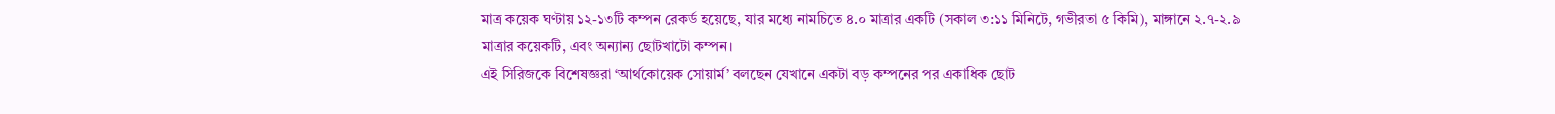মাত্র কয়েক ঘণ্টায় ১২-১৩টি কম্পন রেকর্ড হয়েছে, যার মধ্যে নামচিতে ৪.০ মাত্রার একটি (সকাল ৩:১১ মিনিটে, গভীরতা ৫ কিমি), মাঙ্গানে ২.৭-২.৯ মাত্রার কয়েকটি, এবং অন্যান্য ছোটখাটো কম্পন।
এই সিরিজকে বিশেষজ্ঞরা ‘আর্থকোয়েক সোয়ার্ম’ বলছেন যেখানে একটা বড় কম্পনের পর একাধিক ছোট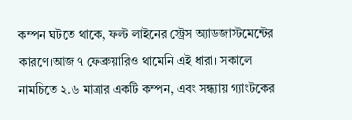কম্পন ঘটতে থাকে, ফল্ট লাইনের স্ট্রেস অ্যাডজাস্টমেন্টের কারণে।আজ ৭ ফেব্রুয়ারিও থামেনি এই ধারা। সকালে নামচিতে ২.৬ মাত্রার একটি কম্পন, এবং সন্ধ্যায় গ্যাংটকের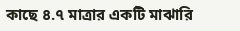কাছে ৪.৭ মাত্রার একটি মাঝারি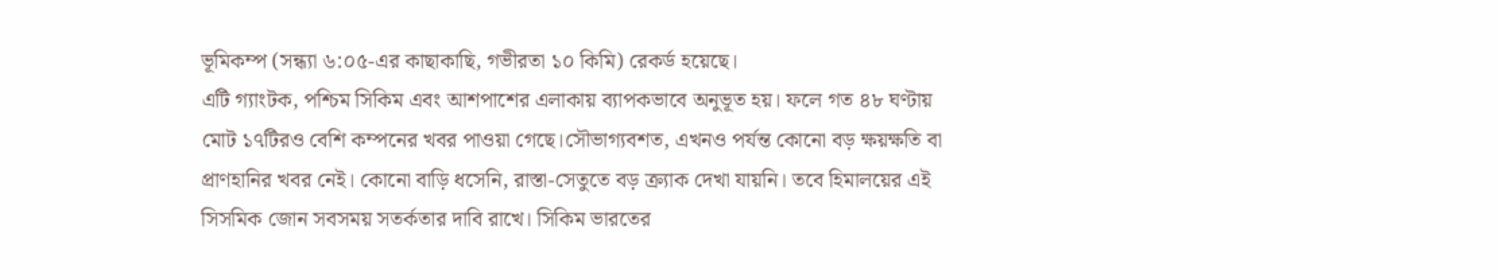ভূমিকম্প (সন্ধ্যা ৬:০৫-এর কাছাকাছি, গভীরতা ১০ কিমি) রেকর্ড হয়েছে।
এটি গ্যাংটক, পশ্চিম সিকিম এবং আশপাশের এলাকায় ব্যাপকভাবে অনুভূত হয়। ফলে গত ৪৮ ঘণ্টায় মোট ১৭টিরও বেশি কম্পনের খবর পাওয়া গেছে।সৌভাগ্যবশত, এখনও পর্যন্ত কোনো বড় ক্ষয়ক্ষতি বা প্রাণহানির খবর নেই। কোনো বাড়ি ধসেনি, রাস্তা-সেতুতে বড় ক্র্যাক দেখা যায়নি। তবে হিমালয়ের এই সিসমিক জোন সবসময় সতর্কতার দাবি রাখে। সিকিম ভারতের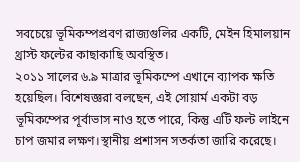সবচেয়ে ভূমিকম্পপ্রবণ রাজ্যগুলির একটি, মেইন হিমালয়ান থ্রাস্ট ফল্টের কাছাকাছি অবস্থিত।
২০১১ সালের ৬.৯ মাত্রার ভূমিকম্পে এখানে ব্যাপক ক্ষতি হয়েছিল। বিশেষজ্ঞরা বলছেন, এই সোয়ার্ম একটা বড় ভূমিকম্পের পূর্বাভাস নাও হতে পারে, কিন্তু এটি ফল্ট লাইনে চাপ জমার লক্ষণ।স্থানীয় প্রশাসন সতর্কতা জারি করেছে।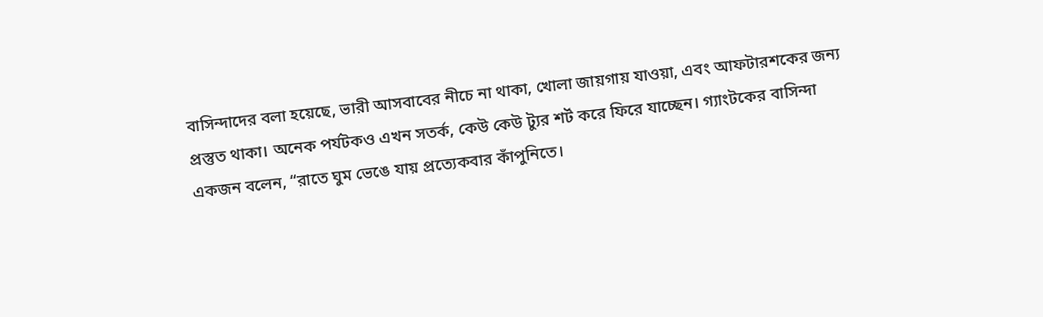বাসিন্দাদের বলা হয়েছে, ভারী আসবাবের নীচে না থাকা, খোলা জায়গায় যাওয়া, এবং আফটারশকের জন্য প্রস্তুত থাকা। অনেক পর্যটকও এখন সতর্ক, কেউ কেউ ট্যুর শর্ট করে ফিরে যাচ্ছেন। গ্যাংটকের বাসিন্দা একজন বলেন, “রাতে ঘুম ভেঙে যায় প্রত্যেকবার কাঁপুনিতে।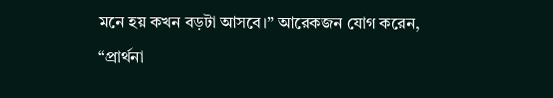মনে হয় কখন বড়টা আসবে।” আরেকজন যোগ করেন, “প্রার্থনা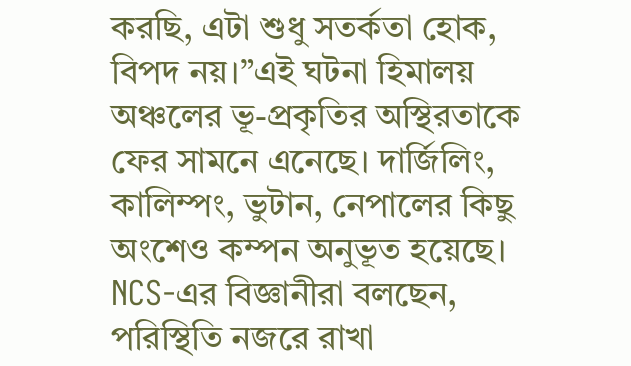করছি, এটা শুধু সতর্কতা হোক, বিপদ নয়।”এই ঘটনা হিমালয় অঞ্চলের ভূ-প্রকৃতির অস্থিরতাকে ফের সামনে এনেছে। দার্জিলিং, কালিম্পং, ভুটান, নেপালের কিছু অংশেও কম্পন অনুভূত হয়েছে। NCS-এর বিজ্ঞানীরা বলছেন, পরিস্থিতি নজরে রাখা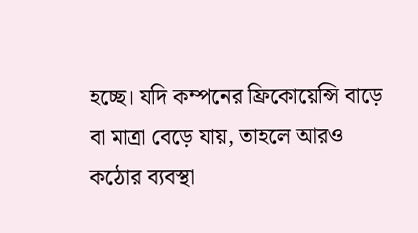হচ্ছে। যদি কম্পনের ফ্রিকোয়েন্সি বাড়ে বা মাত্রা বেড়ে যায়, তাহলে আরও কঠোর ব্যবস্থা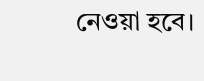নেওয়া হবে।